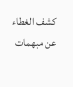كشف الغطاء عن مبهمات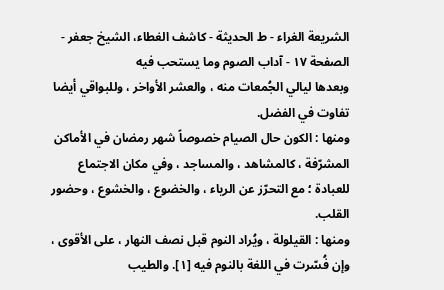الشريعة الغراء - ط الحديثة - كاشف الغطاء، الشيخ جعفر - الصفحة ١٧ - آداب الصوم وما يستحب فيه
وبعدها ليالي الجُمعات منه ، والعشر الأواخر ، وللبواقي أيضا تفاوت في الفضل.
ومنها : الكون حال الصيام خصوصاً شهر رمضان في الأماكن المشرّفة ، كالمشاهد ، والمساجد ، وفي مكان الاجتماع للعبادة ؛ مع التحرّز عن الرياء ، والخضوع ، والخشوع ، وحضور القلب.
ومنها : القيلولة ، ويُراد النوم قبل نصف النهار ، على الأقوى ، وإن فُسّرت في اللغة بالنوم فيه [١]. والطيب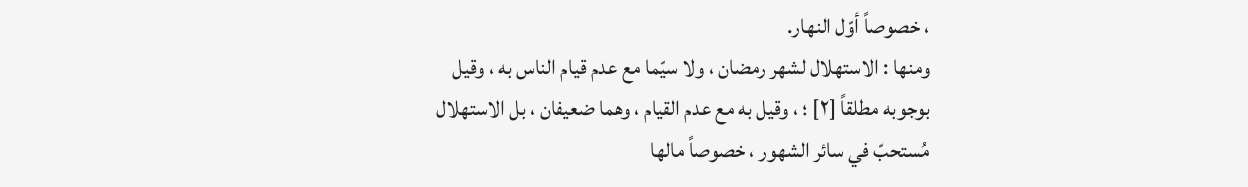، خصوصاً أوّل النهار.
ومنها : الاستهلال لشهر رمضان ، ولا سيّما مع عدم قيام الناس به ، وقيل بوجوبه مطلقاً [٢] ؛ ، وقيل به مع عدم القيام ، وهما ضعيفان ، بل الاستهلال مُستحبّ في سائر الشهور ، خصوصاً مالها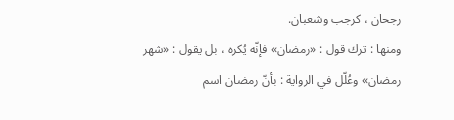رجحان ، كرجب وشعبان.
ومنها : ترك قول : «رمضان» فإنّه يُكره ، بل يقول : «شهر رمضان» وعُلّل في الرواية : بأنّ رمضان اسم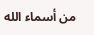من أسماء الله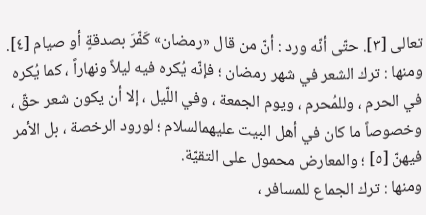تعالى [٣]. حتّى أنّه ورد : أنّ من قال «رمضان» كَفّرَ بصدقةٍ أو صيام [٤].
ومنها : ترك الشعر في شهر رمضان ؛ فإنّه يُكره فيه ليلاً ونهاراً ، كما يُكره في الحرم ، وللمُحرم ، ويوم الجمعة ، وفي اللّيل ، إلا أن يكون شعر حقّ ، وخصوصاً ما كان في أهل البيت عليهمالسلام ؛ لورود الرخصة ، بل الأمر فيهنّ [٥] ؛ والمعارض محمول على التقيّة.
ومنها : ترك الجماع للمسافر ،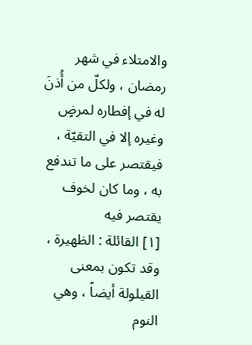والامتلاء في شهر رمضان ، ولكلّ من أُذنَ له في إفطاره لمرضٍ وغيره إلا في التقيّة ، فيقتصر على ما تندفع به ، وما كان لخوف يقتصر فيه
[١] القائلة : الظهيرة ، وقد تكون بمعنى القيلولة أيضاً ، وهي النوم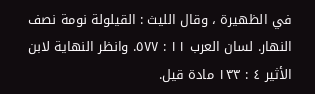في الظهيرة ، وقال الليث : القيلولة نومة نصف النهار. لسان العرب ١١ : ٥٧٧. وانظر النهاية لابن الأثير ٤ : ١٣٣ مادة قيل.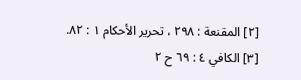[٢] المقنعة : ٢٩٨ ، تحرير الأحكام ١ : ٨٢.
[٣] الكافي ٤ : ٦٩ ح ٢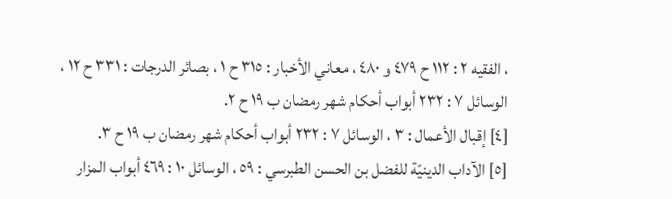، الفقيه ٢ : ١١٢ ح ٤٧٩ و ٤٨٠ ، معاني الأخبار : ٣١٥ ح ١ ، بصائر الدرجات : ٣٣١ ح ١٢ ، الوسائل ٧ : ٢٣٢ أبواب أحكام شهر رمضان ب ١٩ ح ٢.
[٤] إقبال الأعمال : ٣ ، الوسائل ٧ : ٢٣٢ أبواب أحكام شهر رمضان ب ١٩ ح ٣.
[٥] الآداب الدينيّة للفضل بن الحسن الطبرسي : ٥٩ ، الوسائل ١٠ : ٤٦٩ أبواب المزار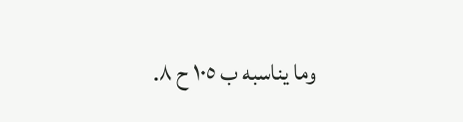وما يناسبه ب ١٠٥ ح ٨.